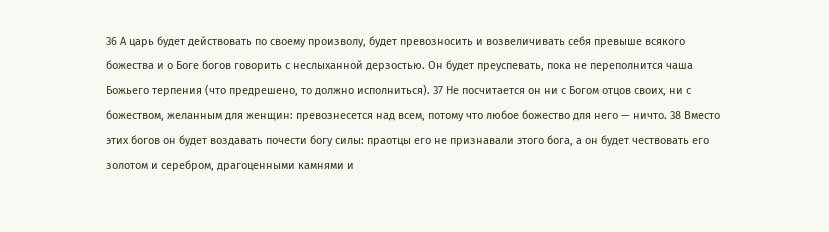36 А царь будет действовать по своему произволу, будет превозносить и возвеличивать себя превыше всякого божества и о Боге богов говорить с неслыханной дерзостью. Он будет преуспевать, пока не переполнится чаша Божьего терпения (что предрешено, то должно исполниться). 37 Не посчитается он ни с Богом отцов своих, ни с божеством, желанным для женщин: превознесется над всем, потому что любое божество для него — ничто. 38 Вместо этих богов он будет воздавать почести богу силы: праотцы его не признавали этого бога, а он будет чествовать его золотом и серебром, драгоценными камнями и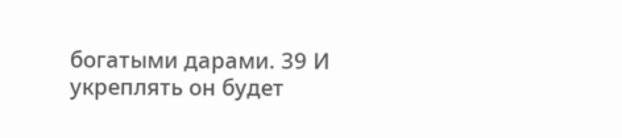богатыми дарами. 39 И укреплять он будет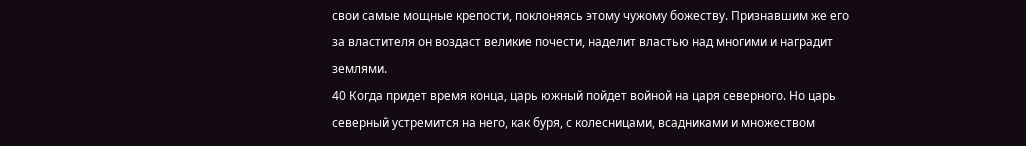свои самые мощные крепости, поклоняясь этому чужому божеству. Признавшим же его за властителя он воздаст великие почести, наделит властью над многими и наградит землями.
40 Когда придет время конца, царь южный пойдет войной на царя северного. Но царь северный устремится на него, как буря, с колесницами, всадниками и множеством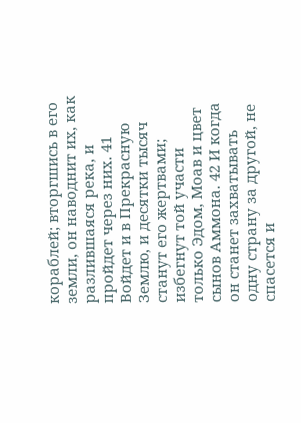кораблей; вторгшись в его земли, он наводнит их, как разлившаяся река, и пройдет через них. 41 Войдет и в Прекрасную Землю, и десятки тысяч станут его жертвами; избегнут той участи только Эдом, Моав и цвет сынов Аммона. 42 И когда он станет захватывать одну страну за другой, не спасется и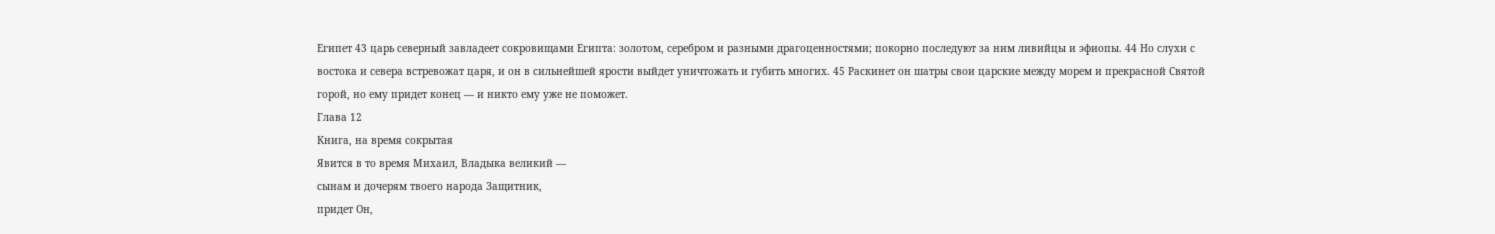Египет 43 царь северный завладеет сокровищами Египта: золотом, серебром и разными драгоценностями; покорно последуют за ним ливийцы и эфиопы. 44 Но слухи с востока и севера встревожат царя, и он в сильнейшей ярости выйдет уничтожать и губить многих. 45 Раскинет он шатры свои царские между морем и прекрасной Святой горой, но ему придет конец — и никто ему уже не поможет.
Глава 12
Книга, на время сокрытая
Явится в то время Михаил, Владыка великий —
сынам и дочерям твоего народа Защитник,
придет Он,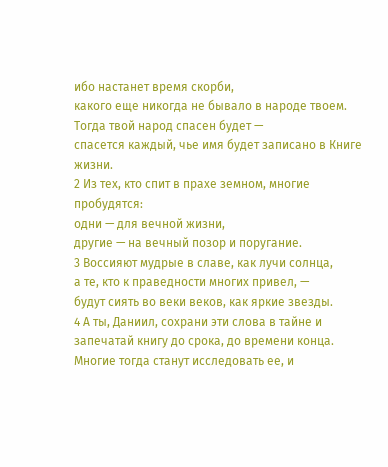ибо настанет время скорби,
какого еще никогда не бывало в народе твоем.
Тогда твой народ спасен будет —
спасется каждый, чье имя будет записано в Книге жизни.
2 Из тех, кто спит в прахе земном, многие пробудятся:
одни — для вечной жизни,
другие — на вечный позор и поругание.
3 Воссияют мудрые в славе, как лучи солнца,
а те, кто к праведности многих привел, —
будут сиять во веки веков, как яркие звезды.
4 А ты, Даниил, сохрани эти слова в тайне и запечатай книгу до срока, до времени конца. Многие тогда станут исследовать ее, и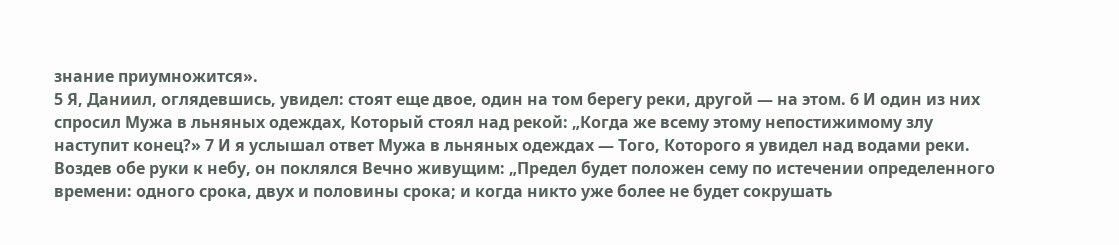знание приумножится».
5 Я, Даниил, оглядевшись, увидел: стоят еще двое, один на том берегу реки, другой — на этом. 6 И один из них спросил Мужа в льняных одеждах, Который стоял над рекой: „Когда же всему этому непостижимому злу наступит конец?» 7 И я услышал ответ Мужа в льняных одеждах — Того, Которого я увидел над водами реки. Воздев обе руки к небу, он поклялся Вечно живущим: „Предел будет положен сему по истечении определенного времени: одного срока, двух и половины срока; и когда никто уже более не будет сокрушать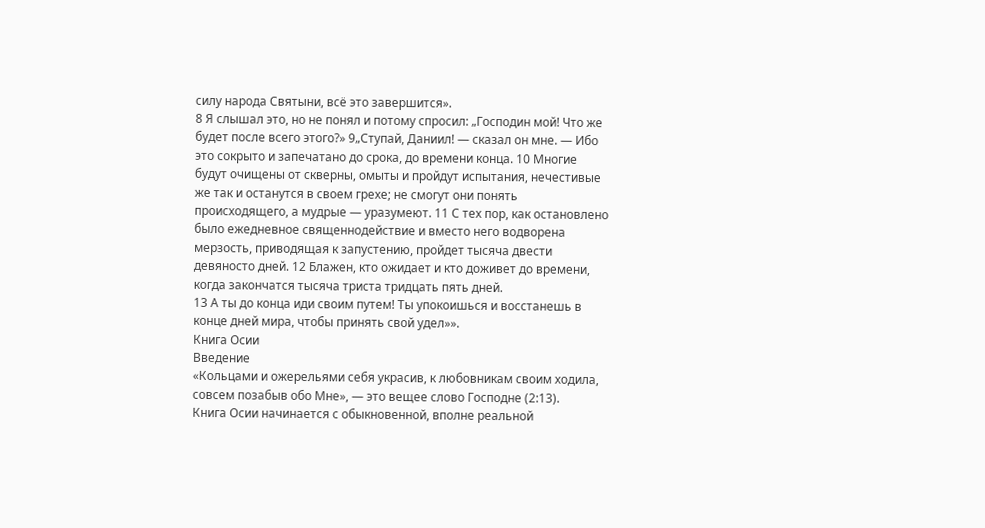силу народа Святыни, всё это завершится».
8 Я слышал это, но не понял и потому спросил: „Господин мой! Что же будет после всего этого?» 9„Ступай, Даниил! — сказал он мне. — Ибо это сокрыто и запечатано до срока, до времени конца. 10 Многие будут очищены от скверны, омыты и пройдут испытания, нечестивые же так и останутся в своем грехе; не смогут они понять происходящего, а мудрые — уразумеют. 11 С тех пор, как остановлено было ежедневное священнодействие и вместо него водворена мерзость, приводящая к запустению, пройдет тысяча двести девяносто дней. 12 Блажен, кто ожидает и кто доживет до времени, когда закончатся тысяча триста тридцать пять дней.
13 А ты до конца иди своим путем! Ты упокоишься и восстанешь в конце дней мира, чтобы принять свой удел»».
Книга Осии
Введение
«Кольцами и ожерельями себя украсив, к любовникам своим ходила, совсем позабыв обо Мне», — это вещее слово Господне (2:13).
Книга Осии начинается с обыкновенной, вполне реальной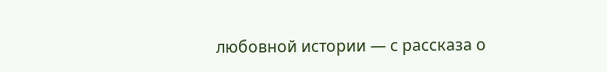любовной истории — с рассказа о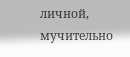личной, мучительно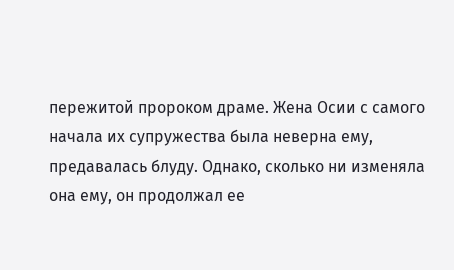пережитой пророком драме. Жена Осии с самого начала их супружества была неверна ему, предавалась блуду. Однако, сколько ни изменяла она ему, он продолжал ее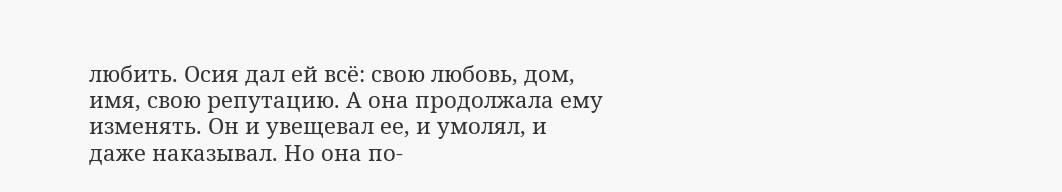любить. Осия дал ей всё: свою любовь, дом, имя, свою репутацию. А она продолжала ему изменять. Он и увещевал ее, и умолял, и даже наказывал. Но она по-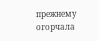прежнему огорчала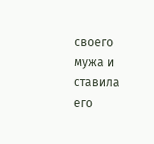своего мужа и ставила его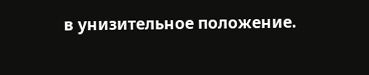в унизительное положение.